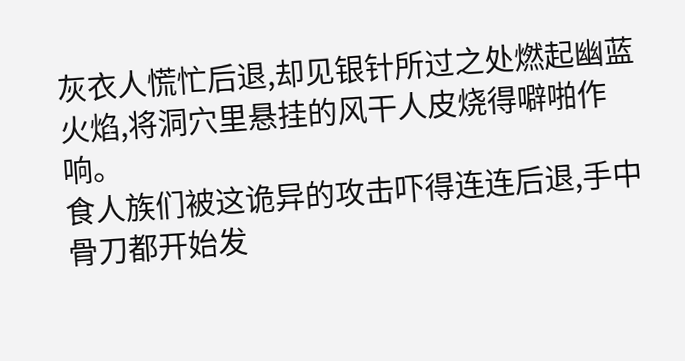灰衣人慌忙后退,却见银针所过之处燃起幽蓝火焰,将洞穴里悬挂的风干人皮烧得噼啪作响。
食人族们被这诡异的攻击吓得连连后退,手中骨刀都开始发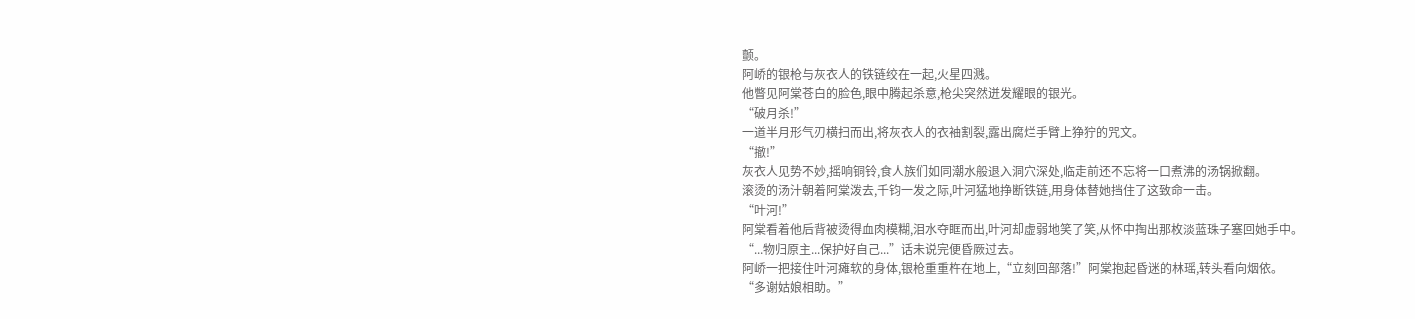颤。
阿峤的银枪与灰衣人的铁链绞在一起,火星四溅。
他瞥见阿棠苍白的脸色,眼中腾起杀意,枪尖突然迸发耀眼的银光。
“破月杀!”
一道半月形气刃横扫而出,将灰衣人的衣袖割裂,露出腐烂手臂上狰狞的咒文。
“撤!”
灰衣人见势不妙,摇响铜铃,食人族们如同潮水般退入洞穴深处,临走前还不忘将一口煮沸的汤锅掀翻。
滚烫的汤汁朝着阿棠泼去,千钧一发之际,叶河猛地挣断铁链,用身体替她挡住了这致命一击。
“叶河!”
阿棠看着他后背被烫得血肉模糊,泪水夺眶而出,叶河却虚弱地笑了笑,从怀中掏出那枚淡蓝珠子塞回她手中。
“...物归原主...保护好自己...”话未说完便昏厥过去。
阿峤一把接住叶河瘫软的身体,银枪重重杵在地上,“立刻回部落!”阿棠抱起昏迷的林瑶,转头看向烟依。
“多谢姑娘相助。”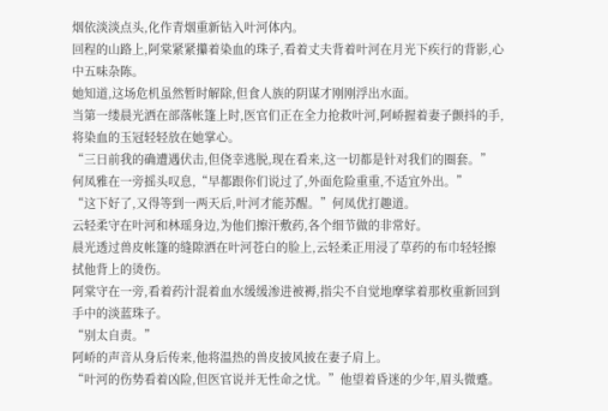烟依淡淡点头,化作青烟重新钻入叶河体内。
回程的山路上,阿棠紧紧攥着染血的珠子,看着丈夫背着叶河在月光下疾行的背影,心中五味杂陈。
她知道,这场危机虽然暂时解除,但食人族的阴谋才刚刚浮出水面。
当第一缕晨光洒在部落帐篷上时,医官们正在全力抢救叶河,阿峤握着妻子颤抖的手,将染血的玉冠轻轻放在她掌心。
“三日前我的确遭遇伏击,但侥幸逃脱,现在看来,这一切都是针对我们的圈套。”
何凤雅在一旁摇头叹息,“早都跟你们说过了,外面危险重重,不适宜外出。”
“这下好了,又得等到一两天后,叶河才能苏醒。”何凤优打趣道。
云轻柔守在叶河和林瑶身边,为他们擦汗敷药,各个细节做的非常好。
晨光透过兽皮帐篷的缝隙洒在叶河苍白的脸上,云轻柔正用浸了草药的布巾轻轻擦拭他背上的烫伤。
阿棠守在一旁,看着药汁混着血水缓缓渗进被褥,指尖不自觉地摩挲着那枚重新回到手中的淡蓝珠子。
“别太自责。”
阿峤的声音从身后传来,他将温热的兽皮披风披在妻子肩上。
“叶河的伤势看着凶险,但医官说并无性命之忧。”他望着昏迷的少年,眉头微蹙。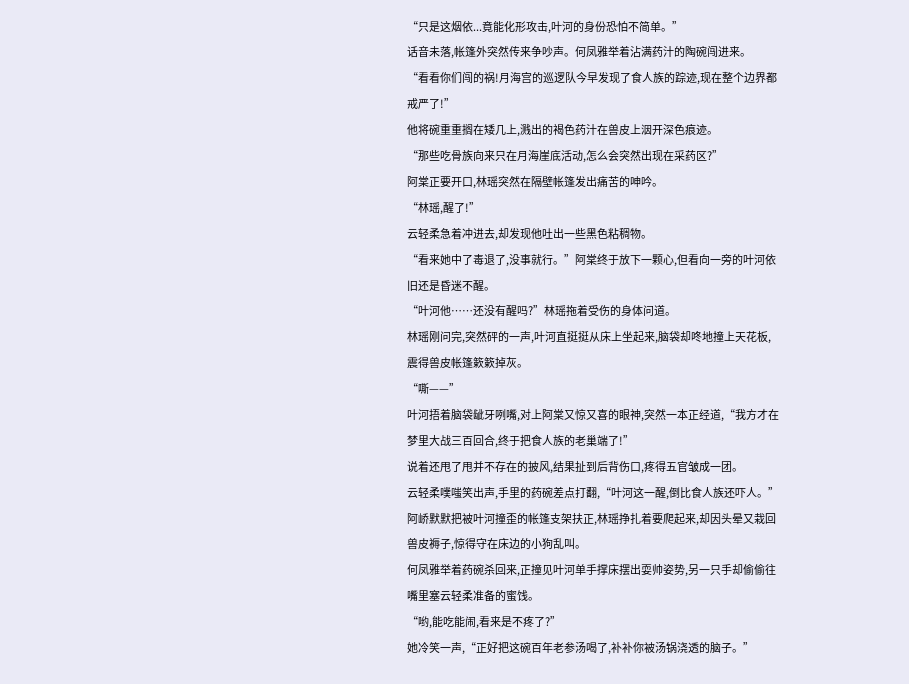“只是这烟依...竟能化形攻击,叶河的身份恐怕不简单。”
话音未落,帐篷外突然传来争吵声。何凤雅举着沾满药汁的陶碗闯进来。
“看看你们闯的祸!月海宫的巡逻队今早发现了食人族的踪迹,现在整个边界都戒严了!”
他将碗重重搁在矮几上,溅出的褐色药汁在兽皮上洇开深色痕迹。
“那些吃骨族向来只在月海崖底活动,怎么会突然出现在采药区?”
阿棠正要开口,林瑶突然在隔壁帐篷发出痛苦的呻吟。
“林瑶,醒了!”
云轻柔急着冲进去,却发现他吐出一些黑色粘稠物。
“看来她中了毒退了,没事就行。”阿棠终于放下一颗心,但看向一旁的叶河依旧还是昏迷不醒。
“叶河他……还没有醒吗?”林瑶拖着受伤的身体问道。
林瑶刚问完,突然砰的一声,叶河直挺挺从床上坐起来,脑袋却咚地撞上天花板,震得兽皮帐篷簌簌掉灰。
“嘶——”
叶河捂着脑袋龇牙咧嘴,对上阿棠又惊又喜的眼神,突然一本正经道,“我方才在梦里大战三百回合,终于把食人族的老巢端了!”
说着还甩了甩并不存在的披风,结果扯到后背伤口,疼得五官皱成一团。
云轻柔噗嗤笑出声,手里的药碗差点打翻,“叶河这一醒,倒比食人族还吓人。”
阿峤默默把被叶河撞歪的帐篷支架扶正,林瑶挣扎着要爬起来,却因头晕又栽回兽皮褥子,惊得守在床边的小狗乱叫。
何凤雅举着药碗杀回来,正撞见叶河单手撑床摆出耍帅姿势,另一只手却偷偷往嘴里塞云轻柔准备的蜜饯。
“哟,能吃能闹,看来是不疼了?”
她冷笑一声,“正好把这碗百年老参汤喝了,补补你被汤锅浇透的脑子。”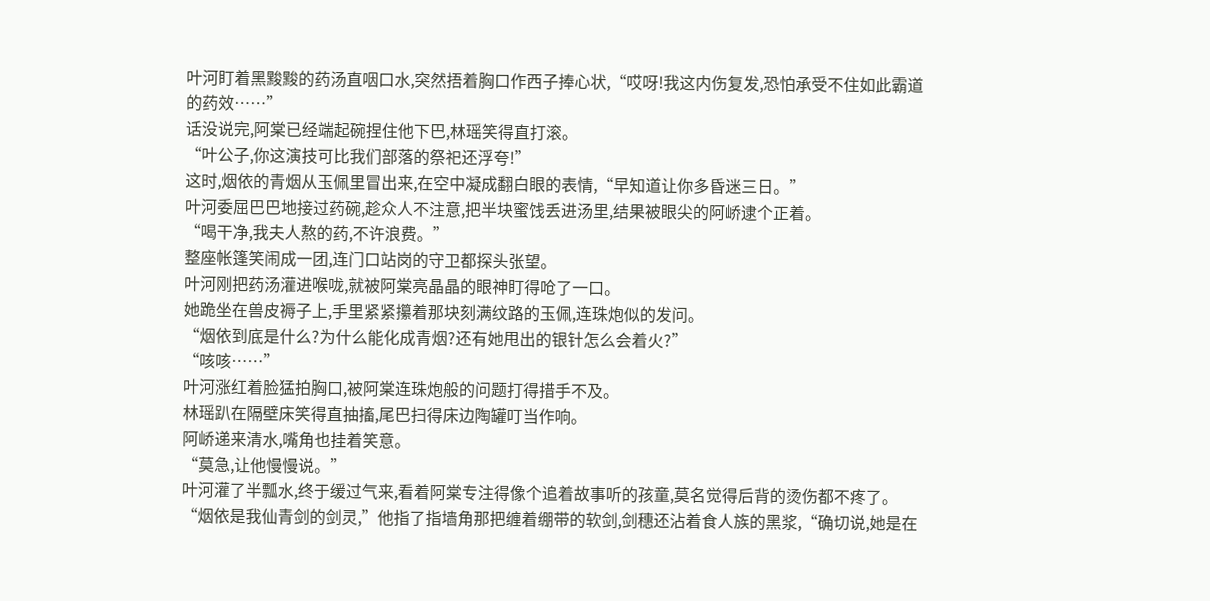叶河盯着黑黢黢的药汤直咽口水,突然捂着胸口作西子捧心状,“哎呀!我这内伤复发,恐怕承受不住如此霸道的药效……”
话没说完,阿棠已经端起碗捏住他下巴,林瑶笑得直打滚。
“叶公子,你这演技可比我们部落的祭祀还浮夸!”
这时,烟依的青烟从玉佩里冒出来,在空中凝成翻白眼的表情,“早知道让你多昏迷三日。”
叶河委屈巴巴地接过药碗,趁众人不注意,把半块蜜饯丢进汤里,结果被眼尖的阿峤逮个正着。
“喝干净,我夫人熬的药,不许浪费。”
整座帐篷笑闹成一团,连门口站岗的守卫都探头张望。
叶河刚把药汤灌进喉咙,就被阿棠亮晶晶的眼神盯得呛了一口。
她跪坐在兽皮褥子上,手里紧紧攥着那块刻满纹路的玉佩,连珠炮似的发问。
“烟依到底是什么?为什么能化成青烟?还有她甩出的银针怎么会着火?”
“咳咳……”
叶河涨红着脸猛拍胸口,被阿棠连珠炮般的问题打得措手不及。
林瑶趴在隔壁床笑得直抽搐,尾巴扫得床边陶罐叮当作响。
阿峤递来清水,嘴角也挂着笑意。
“莫急,让他慢慢说。”
叶河灌了半瓢水,终于缓过气来,看着阿棠专注得像个追着故事听的孩童,莫名觉得后背的烫伤都不疼了。
“烟依是我仙青剑的剑灵,”他指了指墙角那把缠着绷带的软剑,剑穗还沾着食人族的黑浆,“确切说,她是在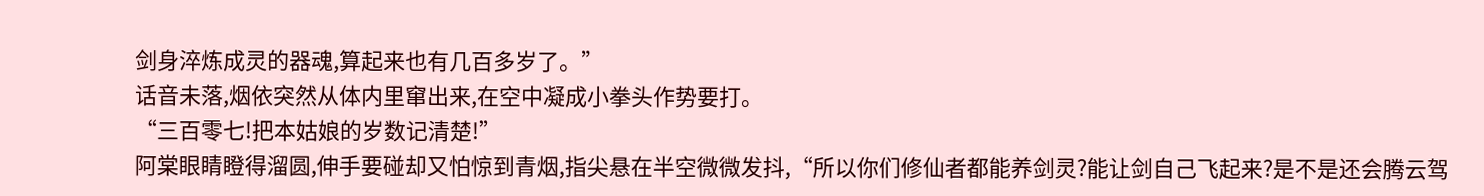剑身淬炼成灵的器魂,算起来也有几百多岁了。”
话音未落,烟依突然从体内里窜出来,在空中凝成小拳头作势要打。
“三百零七!把本姑娘的岁数记清楚!”
阿棠眼睛瞪得溜圆,伸手要碰却又怕惊到青烟,指尖悬在半空微微发抖,“所以你们修仙者都能养剑灵?能让剑自己飞起来?是不是还会腾云驾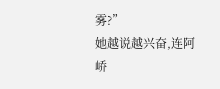雾?”
她越说越兴奋,连阿峤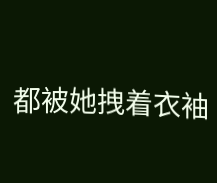都被她拽着衣袖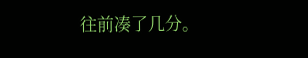往前凑了几分。